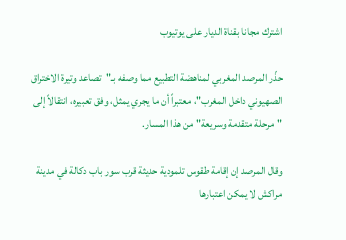اشترك مجانا بقناة الديار على يوتيوب

حذّر المرصد المغربي لمناهضة التطبيع مما وصفه بـ"تصاعد وتيرة الاختراق الصهيوني داخل المغرب"، معتبراً أن ما يجري يمثل، وفق تعبيره، انتقالاً إلى "مرحلة متقدمة وسريعة" من هذا المسار.

وقال المرصد إن إقامة طقوس تلمودية حديثة قرب سور باب دكالة في مدينة مراكش لا يمكن اعتبارها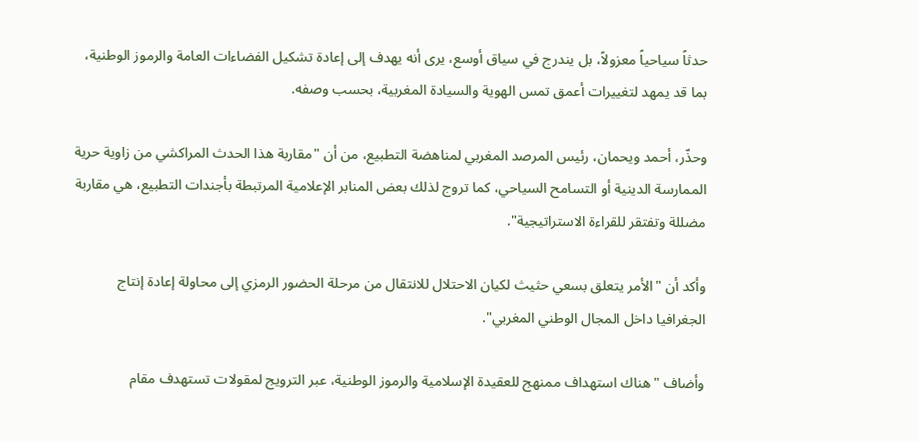حدثاً سياحياً معزولاً، بل يندرج في سياق أوسع، يرى أنه يهدف إلى إعادة تشكيل الفضاءات العامة والرموز الوطنية، بما قد يمهد لتغييرات أعمق تمس الهوية والسيادة المغربية، بحسب وصفه.

وحذّر، أحمد ويحمان، رئيس المرصد المغربي لمناهضة التطبيع، من أن "مقاربة هذا الحدث المراكشي من زاوية حرية الممارسة الدينية أو التسامح السياحي، كما تروج لذلك بعض المنابر الإعلامية المرتبطة بأجندات التطبيع، هي مقاربة مضللة وتفتقر للقراءة الاستراتيجية".

وأكد أن "الأمر يتعلق بسعي حثيث لكيان الاحتلال للانتقال من مرحلة الحضور الرمزي إلى محاولة إعادة إنتاج الجغرافيا داخل المجال الوطني المغربي".

وأضاف "هناك استهداف ممنهج للعقيدة الإسلامية والرموز الوطنية، عبر الترويج لمقولات تستهدف مقام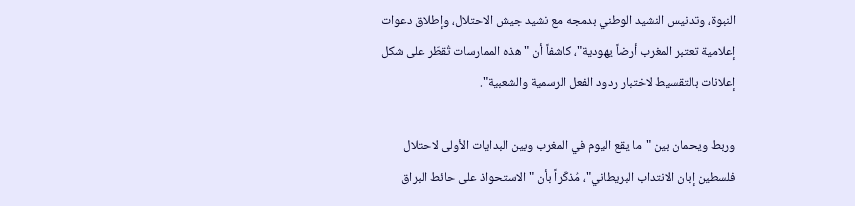النبوة، وتدنيس النشيد الوطني بدمجه مع نشيد جيش الاحتلال، وإطلاق دعوات إعلامية تعتبر المغرب أرضاً يهودية"، كاشفاً أن "هذه الممارسات تُقطّر على شكل إعلانات بالتقسيط لاختبار ردود الفعل الرسمية والشعبية".

وربط ويحمان بين "ما يقع اليوم في المغرب وبين البدايات الأولى لاحتلال فلسطين إبان الانتداب البريطاني"، مُذكّراً بأن "الاستحواذ على حائط البراق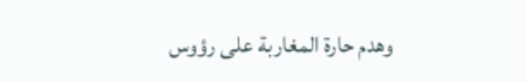وهدم حارة المغاربة على رؤوس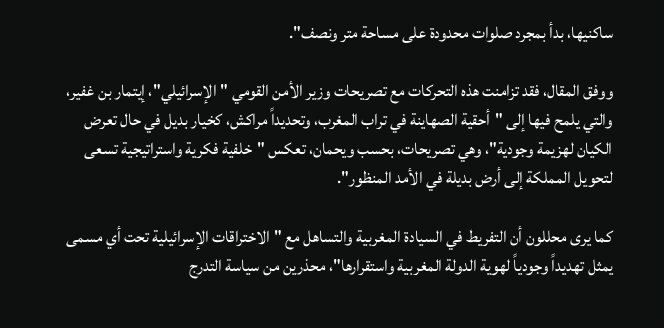ساكنيها، بدأ بمجرد صلوات محدودة على مساحة متر ونصف".

ووفق المقال، فقد تزامنت هذه التحركات مع تصريحات وزير الأمن القومي "الإسرائيلي"، إيتمار بن غفير، والتي يلمح فيها إلى "أحقية الصهاينة في تراب المغرب، وتحديداً مراكش، كخيار بديل في حال تعرض الكيان لهزيمة وجودية"، وهي تصريحات، بحسب ويحمان، تعكس "خلفية فكرية واستراتيجية تسعى لتحويل المملكة إلى أرض بديلة في الأمد المنظور".

كما يرى محللون أن التفريط في السيادة المغربية والتساهل مع "الاختراقات الإسرائيلية تحت أي مسمى يمثل تهديداً وجودياً لهوية الدولة المغربية واستقرارها"، محذرين من سياسة التدرج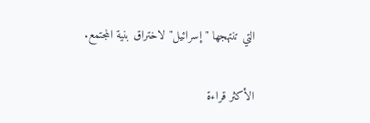التي تنتهجها "إسرائيل" لاختراق بنية المجتمع.

الأكثر قراءة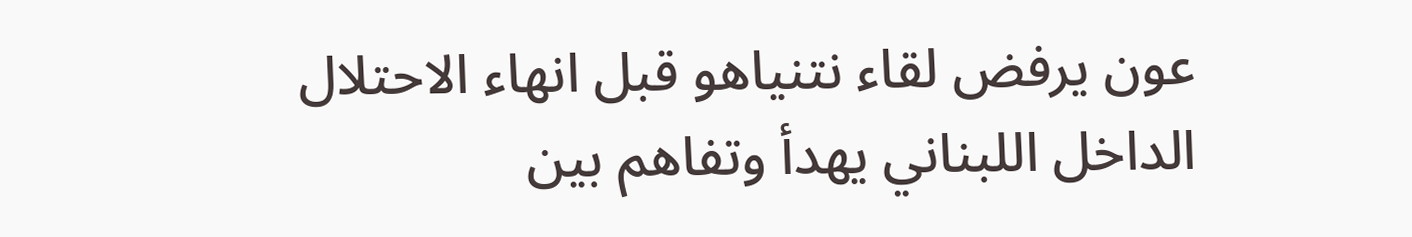عون يرفض لقاء نتنياهو قبل انهاء الاحتلال الداخل اللبناني يهدأ وتفاهم بين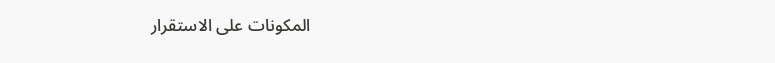المكونات على الاستقرار